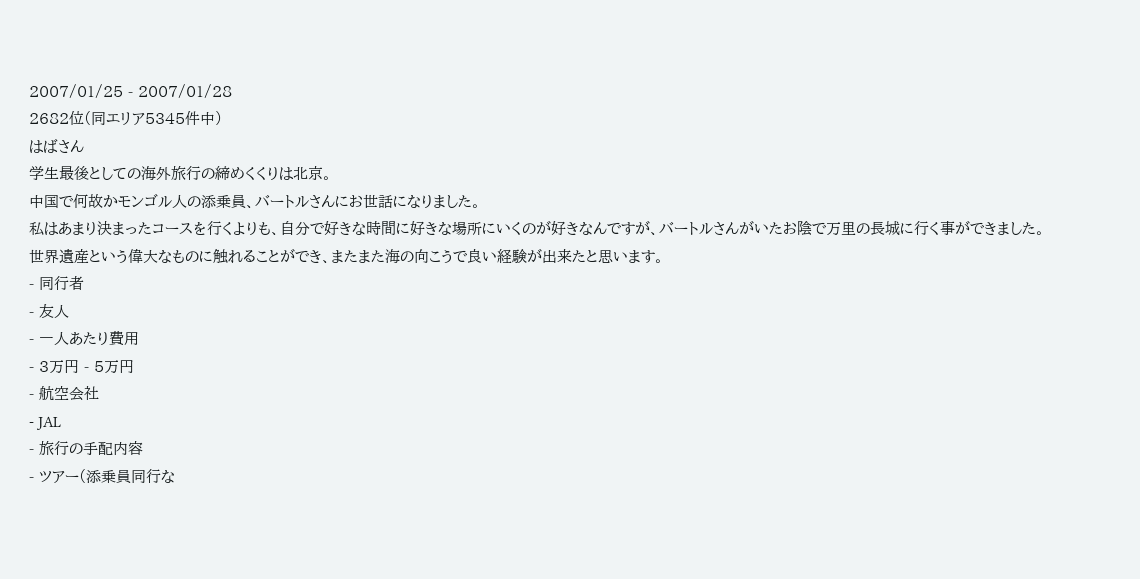2007/01/25 - 2007/01/28
2682位(同エリア5345件中)
はばさん
学生最後としての海外旅行の締めくくりは北京。
中国で何故かモンゴル人の添乗員、バートルさんにお世話になりました。
私はあまり決まったコースを行くよりも、自分で好きな時間に好きな場所にいくのが好きなんですが、バートルさんがいたお陰で万里の長城に行く事ができました。
世界遺産という偉大なものに触れることができ、またまた海の向こうで良い経験が出来たと思います。
- 同行者
- 友人
- 一人あたり費用
- 3万円 - 5万円
- 航空会社
- JAL
- 旅行の手配内容
- ツアー(添乗員同行な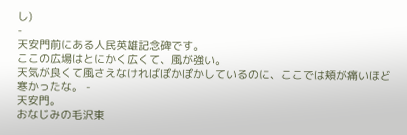し)
-
天安門前にある人民英雄記念碑です。
ここの広場はとにかく広くて、風が強い。
天気が良くて風さえなければぽかぽかしているのに、ここでは頬が痛いほど寒かったな。 -
天安門。
おなじみの毛沢東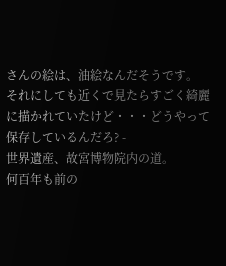さんの絵は、油絵なんだそうです。
それにしても近くで見たらすごく綺麗に描かれていたけど・・・どうやって保存しているんだろ? -
世界遺産、故宮博物院内の道。
何百年も前の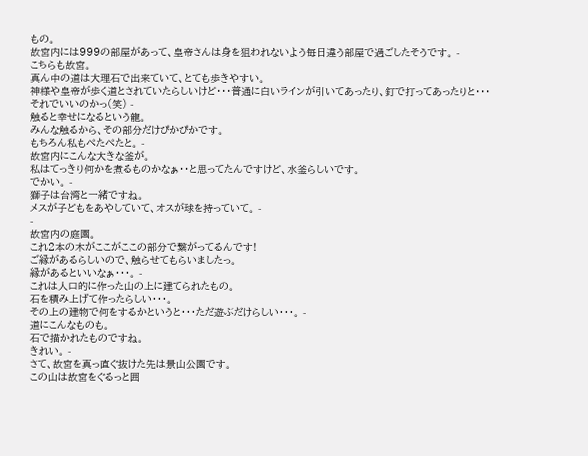もの。
故宮内には999の部屋があって、皇帝さんは身を狙われないよう毎日違う部屋で過ごしたそうです。 -
こちらも故宮。
真ん中の道は大理石で出来ていて、とても歩きやすい。
神様や皇帝が歩く道とされていたらしいけど・・・普通に白いラインが引いてあったり、釘で打ってあったりと・・・それでいいのかっ(笑) -
触ると幸せになるという龍。
みんな触るから、その部分だけぴかぴかです。
もちろん私もぺたぺたと。 -
故宮内にこんな大きな釜が。
私はてっきり何かを煮るものかなぁ・・と思ってたんですけど、水釜らしいです。
でかい。 -
獅子は台湾と一緒ですね。
メスが子どもをあやしていて、オスが球を持っていて。 -
-
故宮内の庭園。
これ2本の木がここがここの部分で繋がってるんです!
ご縁があるらしいので、触らせてもらいましたっ。
縁があるといいなぁ・・・。 -
これは人口的に作った山の上に建てられたもの。
石を積み上げて作ったらしい・・・。
その上の建物で何をするかというと・・・ただ遊ぶだけらしい・・・。 -
道にこんなものも。
石で描かれたものですね。
きれい。 -
さて、故宮を真っ直ぐ抜けた先は景山公園です。
この山は故宮をぐるっと囲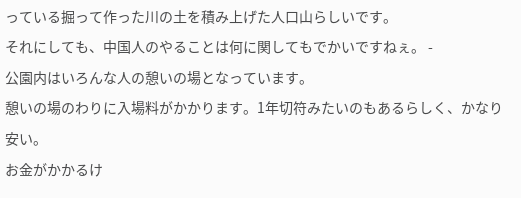っている掘って作った川の土を積み上げた人口山らしいです。
それにしても、中国人のやることは何に関してもでかいですねぇ。 -
公園内はいろんな人の憩いの場となっています。
憩いの場のわりに入場料がかかります。1年切符みたいのもあるらしく、かなり安い。
お金がかかるけ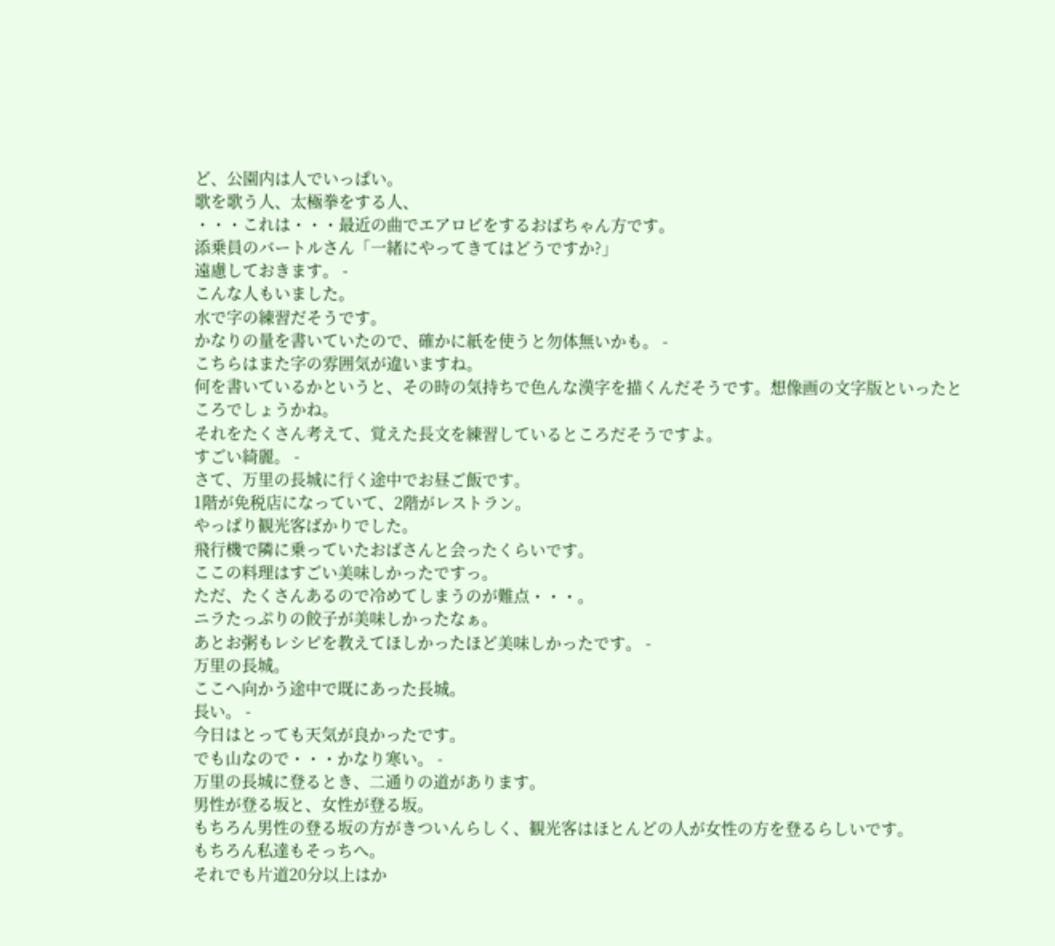ど、公園内は人でいっぱい。
歌を歌う人、太極拳をする人、
・・・これは・・・最近の曲でエアロビをするおばちゃん方です。
添乗員のバートルさん「一緒にやってきてはどうですか?」
遠慮しておきます。 -
こんな人もいました。
水で字の練習だそうです。
かなりの量を書いていたので、確かに紙を使うと勿体無いかも。 -
こちらはまた字の雰囲気が違いますね。
何を書いているかというと、その時の気持ちで色んな漢字を描くんだそうです。想像画の文字版といったところでしょうかね。
それをたくさん考えて、覚えた長文を練習しているところだそうですよ。
すごい綺麗。 -
さて、万里の長城に行く途中でお昼ご飯です。
1階が免税店になっていて、2階がレストラン。
やっぱり観光客ばかりでした。
飛行機で隣に乗っていたおばさんと会ったくらいです。
ここの料理はすごい美味しかったですっ。
ただ、たくさんあるので冷めてしまうのが難点・・・。
ニラたっぷりの餃子が美味しかったなぁ。
あとお粥もレシピを教えてほしかったほど美味しかったです。 -
万里の長城。
ここへ向かう途中で既にあった長城。
長い。 -
今日はとっても天気が良かったです。
でも山なので・・・かなり寒い。 -
万里の長城に登るとき、二通りの道があります。
男性が登る坂と、女性が登る坂。
もちろん男性の登る坂の方がきついんらしく、観光客はほとんどの人が女性の方を登るらしいです。
もちろん私達もそっちへ。
それでも片道20分以上はか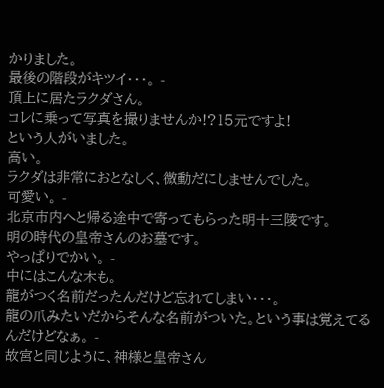かりました。
最後の階段がキツイ・・・。 -
頂上に居たラクダさん。
コレに乗って写真を撮りませんか!?15元ですよ!
という人がいました。
高い。
ラクダは非常におとなしく、微動だにしませんでした。
可愛い。 -
北京市内へと帰る途中で寄ってもらった明十三陵です。
明の時代の皇帝さんのお墓です。
やっぱりでかい。 -
中にはこんな木も。
龍がつく名前だったんだけど忘れてしまい・・・。
龍の爪みたいだからそんな名前がついた。という事は覚えてるんだけどなぁ。 -
故宮と同じように、神様と皇帝さん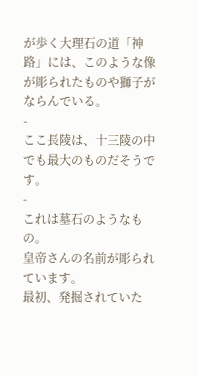が歩く大理石の道「神路」には、このような像が彫られたものや獅子がならんでいる。
-
ここ長陵は、十三陵の中でも最大のものだそうです。
-
これは墓石のようなもの。
皇帝さんの名前が彫られています。
最初、発掘されていた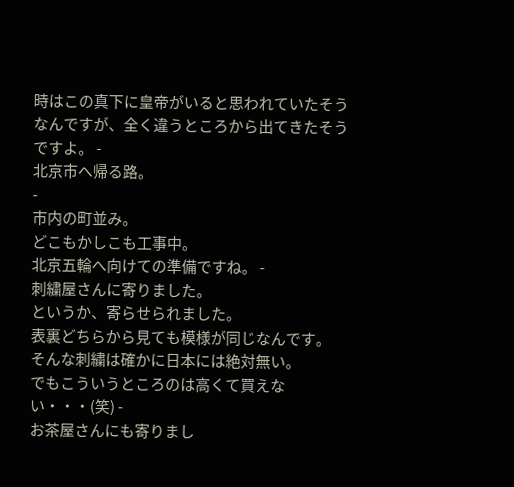時はこの真下に皇帝がいると思われていたそうなんですが、全く違うところから出てきたそうですよ。 -
北京市へ帰る路。
-
市内の町並み。
どこもかしこも工事中。
北京五輪へ向けての準備ですね。 -
刺繍屋さんに寄りました。
というか、寄らせられました。
表裏どちらから見ても模様が同じなんです。
そんな刺繍は確かに日本には絶対無い。
でもこういうところのは高くて買えない・・・(笑) -
お茶屋さんにも寄りまし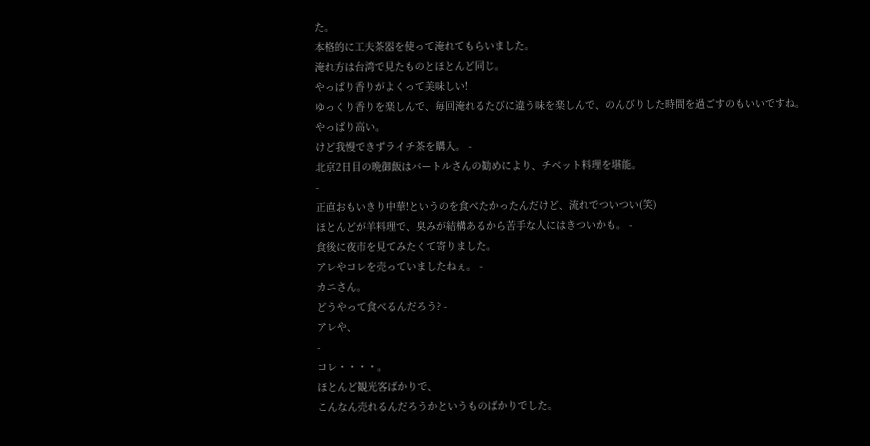た。
本格的に工夫茶器を使って淹れてもらいました。
淹れ方は台湾で見たものとほとんど同じ。
やっぱり香りがよくって美味しい!
ゆっくり香りを楽しんで、毎回淹れるたびに違う味を楽しんで、のんびりした時間を過ごすのもいいですね。
やっぱり高い。
けど我慢できずライチ茶を購入。 -
北京2日目の晩御飯はバートルさんの勧めにより、チベット料理を堪能。
-
正直おもいきり中華!というのを食べたかったんだけど、流れでついつい(笑)
ほとんどが羊料理で、臭みが結構あるから苦手な人にはきついかも。 -
食後に夜市を見てみたくて寄りました。
アレやコレを売っていましたねぇ。 -
カニさん。
どうやって食べるんだろう? -
アレや、
-
コレ・・・・。
ほとんど観光客ばかりで、
こんなん売れるんだろうかというものばかりでした。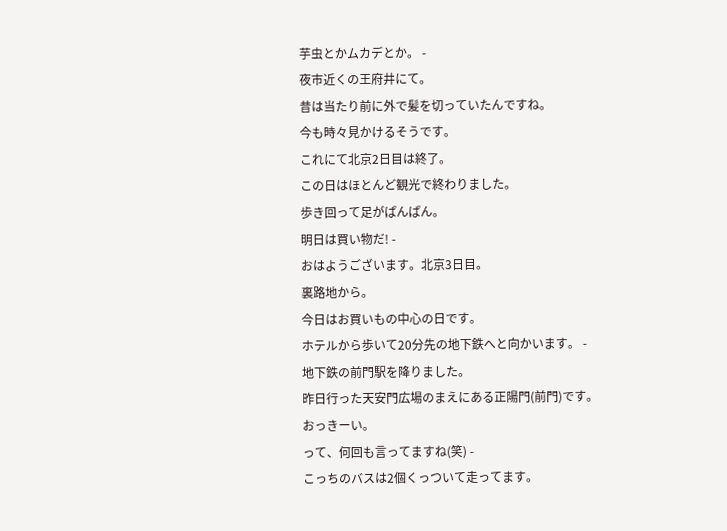芋虫とかムカデとか。 -
夜市近くの王府井にて。
昔は当たり前に外で髪を切っていたんですね。
今も時々見かけるそうです。
これにて北京2日目は終了。
この日はほとんど観光で終わりました。
歩き回って足がぱんぱん。
明日は買い物だ! -
おはようございます。北京3日目。
裏路地から。
今日はお買いもの中心の日です。
ホテルから歩いて20分先の地下鉄へと向かいます。 -
地下鉄の前門駅を降りました。
昨日行った天安門広場のまえにある正陽門(前門)です。
おっきーい。
って、何回も言ってますね(笑) -
こっちのバスは2個くっついて走ってます。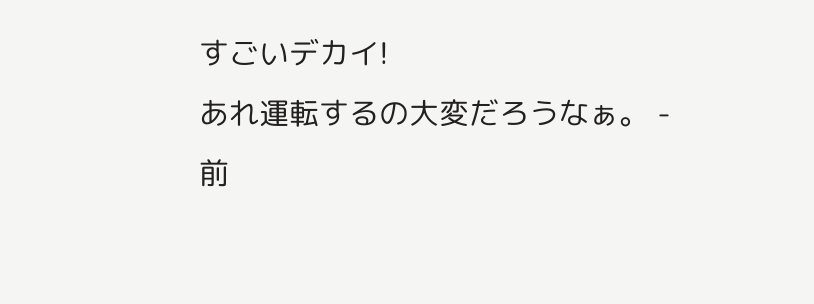すごいデカイ!
あれ運転するの大変だろうなぁ。 -
前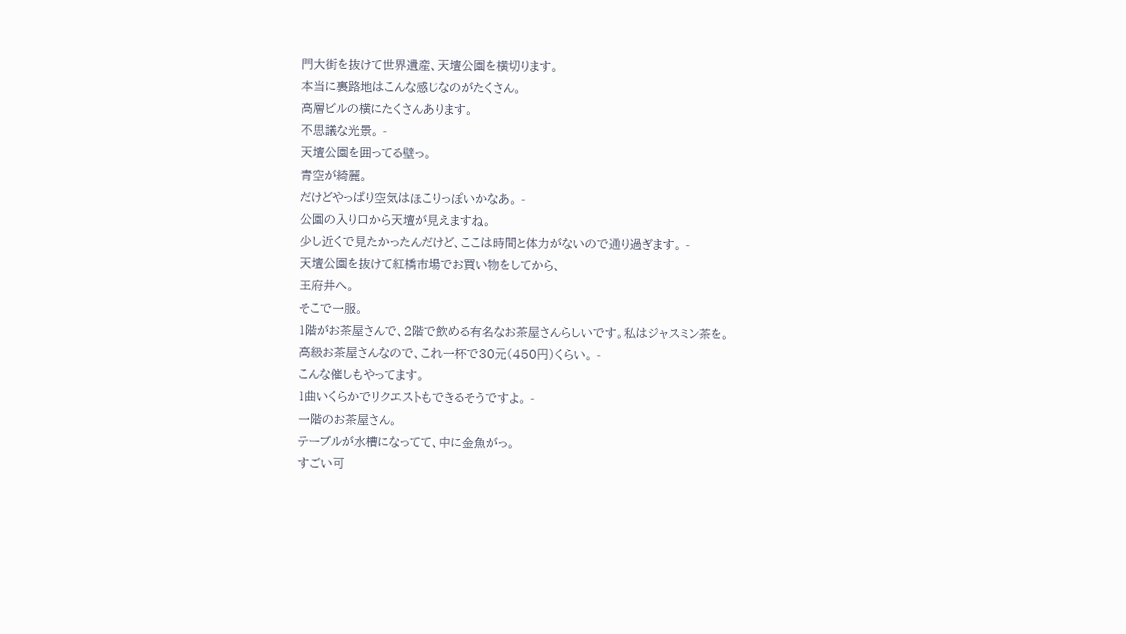門大街を抜けて世界遺産、天壇公園を横切ります。
本当に裏路地はこんな感じなのがたくさん。
高層ビルの横にたくさんあります。
不思議な光景。 -
天壇公園を囲ってる壁っ。
青空が綺麗。
だけどやっぱり空気はほこりっぽいかなあ。 -
公園の入り口から天壇が見えますね。
少し近くで見たかったんだけど、ここは時間と体力がないので通り過ぎます。 -
天壇公園を抜けて紅橋市場でお買い物をしてから、
王府井へ。
そこで一服。
1階がお茶屋さんで、2階で飲める有名なお茶屋さんらしいです。私はジャスミン茶を。
高級お茶屋さんなので、これ一杯で30元(450円)くらい。 -
こんな催しもやってます。
1曲いくらかでリクエストもできるそうですよ。 -
一階のお茶屋さん。
テーブルが水槽になってて、中に金魚がっ。
すごい可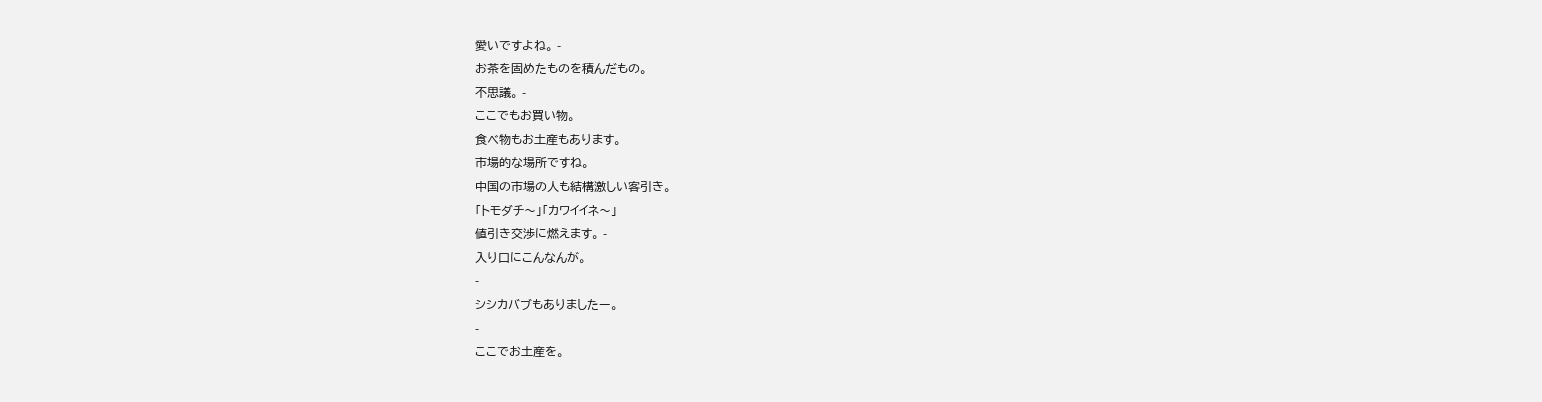愛いですよね。 -
お茶を固めたものを積んだもの。
不思議。 -
ここでもお買い物。
食べ物もお土産もあります。
市場的な場所ですね。
中国の市場の人も結構激しい客引き。
「トモダチ〜」「カワイイネ〜」
値引き交渉に燃えます。 -
入り口にこんなんが。
-
シシカバブもありましたー。
-
ここでお土産を。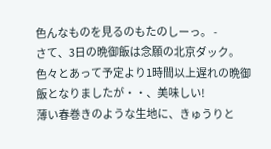色んなものを見るのもたのしーっ。 -
さて、3日の晩御飯は念願の北京ダック。
色々とあって予定より1時間以上遅れの晩御飯となりましたが・・、美味しい!
薄い春巻きのような生地に、きゅうりと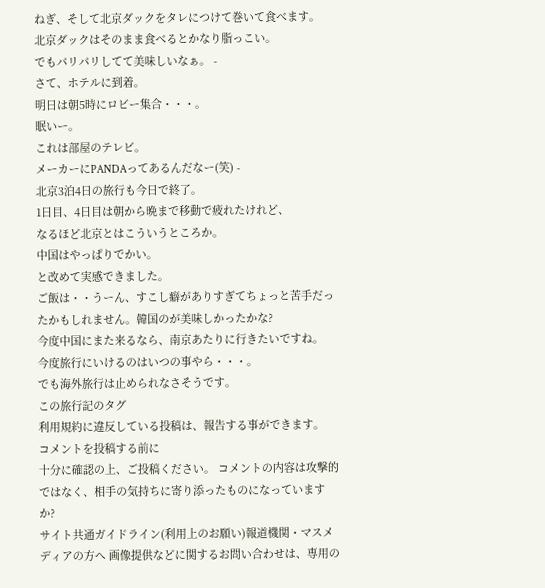ねぎ、そして北京ダックをタレにつけて巻いて食べます。
北京ダックはそのまま食べるとかなり脂っこい。
でもパリパリしてて美味しいなぁ。 -
さて、ホテルに到着。
明日は朝5時にロビー集合・・・。
眠いー。
これは部屋のテレビ。
メーカーにPANDAってあるんだなー(笑) -
北京3泊4日の旅行も今日で終了。
1日目、4日目は朝から晩まで移動で疲れたけれど、
なるほど北京とはこういうところか。
中国はやっぱりでかい。
と改めて実感できました。
ご飯は・・うーん、すこし癖がありすぎてちょっと苦手だったかもしれません。韓国のが美味しかったかな?
今度中国にまた来るなら、南京あたりに行きたいですね。
今度旅行にいけるのはいつの事やら・・・。
でも海外旅行は止められなさそうです。
この旅行記のタグ
利用規約に違反している投稿は、報告する事ができます。
コメントを投稿する前に
十分に確認の上、ご投稿ください。 コメントの内容は攻撃的ではなく、相手の気持ちに寄り添ったものになっていますか?
サイト共通ガイドライン(利用上のお願い)報道機関・マスメディアの方へ 画像提供などに関するお問い合わせは、専用の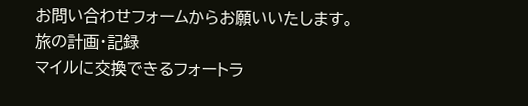お問い合わせフォームからお願いいたします。
旅の計画・記録
マイルに交換できるフォートラ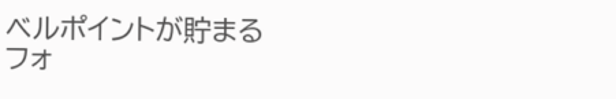ベルポイントが貯まる
フォ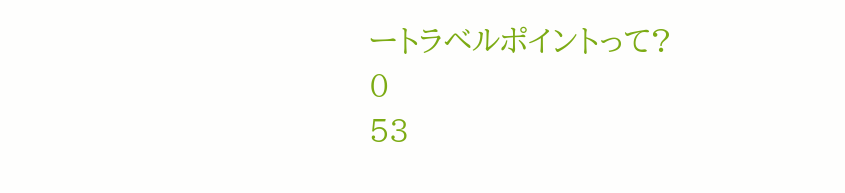ートラベルポイントって?
0
53